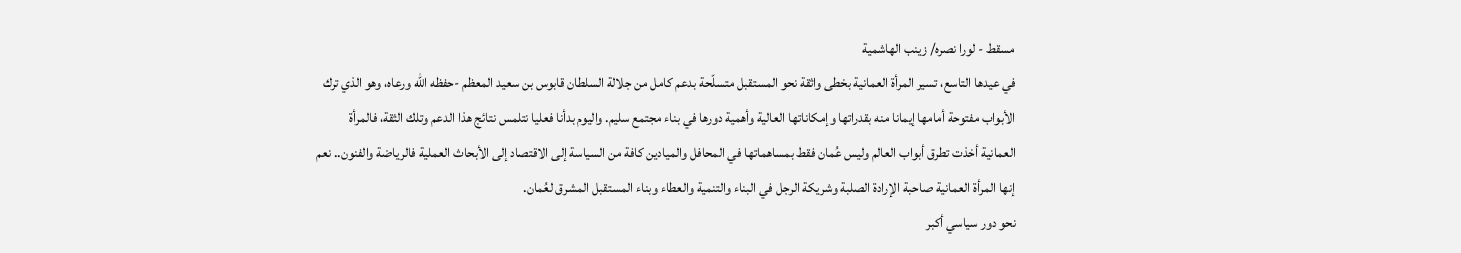مسقط - لورا نصره/ زينب الهاشمية
في عيدها التاسع، تسير المرأة العمانية بخطى واثقة نحو المستقبل متسلّحة بدعم كامل من جلالة السلطان قابوس بن سعيد المعظم -حفظه الله ورعاه، وهو الذي ترك الأبواب مفتوحة أمامها إيمانا منه بقدراتها وإمكاناتها العالية وأهمية دورها في بناء مجتمع سليم. واليوم بدأنا فعليا نتلمس نتائج هذا الدعم وتلك الثقة، فالمرأة العمانية أخذت تطرق أبواب العالم وليس عُمان فقط بمساهماتها في المحافل والميادين كافة من السياسة إلى الاقتصاد إلى الأبحاث العملية فالرياضة والفنون.. نعم إنها المرأة العمانية صاحبة الإرادة الصلبة وشريكة الرجل في البناء والتنمية والعطاء وبناء المستقبل المشرق لعُمان.
نحو دور سياسي أكبر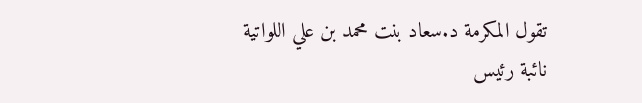تقول المكرمة د.سعاد بنت محمد بن علي اللواتية نائبة رئيس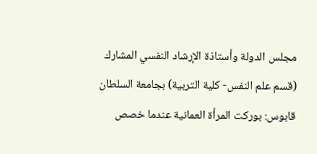مجلس الدولة وأستاذة الإرشاد النفسي المشارك (قسم علم النفس- كلية التربية) بجامعة السلطان قابوس: بوركت المرأة العمانية عندما خصص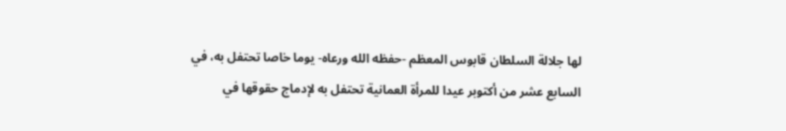لها جلالة السلطان قابوس المعظم -حفظه الله ورعاه- يوما خاصا تحتفل به، في السابع عشر من أكتوبر عيدا للمرأة العمانية تحتفل به لإدماج حقوقها في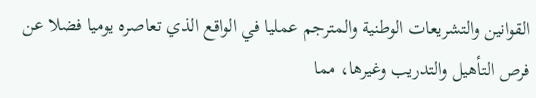القوانين والتشريعات الوطنية والمترجم عمليا في الواقع الذي تعاصره يوميا فضلا عن فرص التأهيل والتدريب وغيرها، مما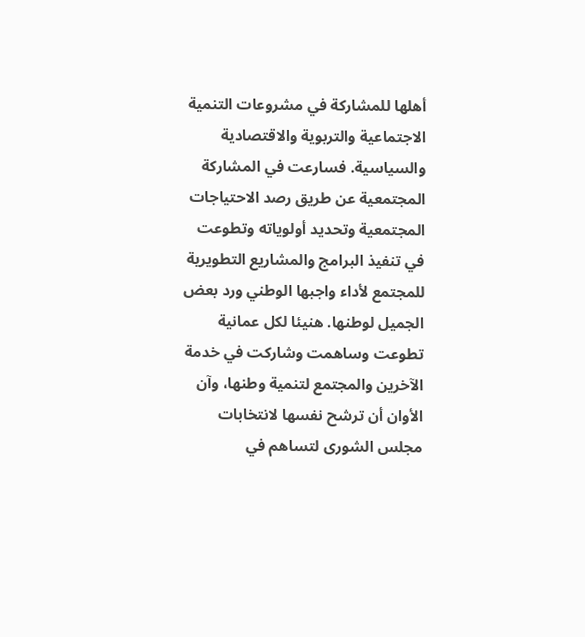أهلها للمشاركة في مشروعات التنمية الاجتماعية والتربوية والاقتصادية والسياسية. فسارعت في المشاركة المجتمعية عن طريق رصد الاحتياجات المجتمعية وتحديد أولوياته وتطوعت في تنفيذ البرامج والمشاريع التطويرية للمجتمع لأداء واجبها الوطني ورد بعض الجميل لوطنها. هنيئا لكل عمانية تطوعت وساهمت وشاركت في خدمة الآخرين والمجتمع لتنمية وطنها، وآن الأوان أن ترشح نفسها لانتخابات مجلس الشورى لتساهم في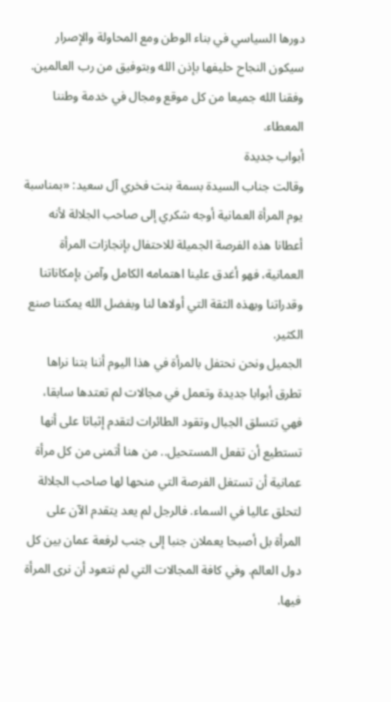دورها السياسي في بناء الوطن ومع المحاولة والإصرار سيكون النجاح حليفها بإذن الله وبتوفيق من رب العالمين. وفقنا الله جميعا من كل موقع ومجال في خدمة وطننا المعطاء.
أبواب جديدة
وقالت جناب السيدة بسمة بنت فخري آل سعيد: «بمناسبة يوم المرأة العمانية أوجه شكري إلى صاحب الجلالة لأنه أعطانا هذه الفرصة الجميلة للاحتفال بإنجازات المرأة العمانية، فهو أغدق علينا اهتمامه الكامل وآمن بإمكاناتنا وقدراتنا وبهذه الثقة التي أولاها لنا وبفضل الله يمكننا صنع الكثير.
الجميل ونحن نحتفل بالمرأة في هذا اليوم أننا بتنا نراها تطرق أبوابا جديدة وتعمل في مجالات لم تعتدها سابقا، فهي تتسلق الجبال وتقود الطائرات لتقدم إثباتا على أنها تستطيع أن تفعل المستحيل.. من هنا أتمنى من كل مرأة عمانية أن تستغل الفرصة التي منحها لها صاحب الجلالة لتحلق عاليا في السماء. فالرجل لم يعد يتقدم الآن على المرأة بل أصبحا يعملان جنبا إلى جنب لرفعة عمان بين كل دول العالم. وفي كافة المجالات التي لم نتعود أن نرى المرأة فيها.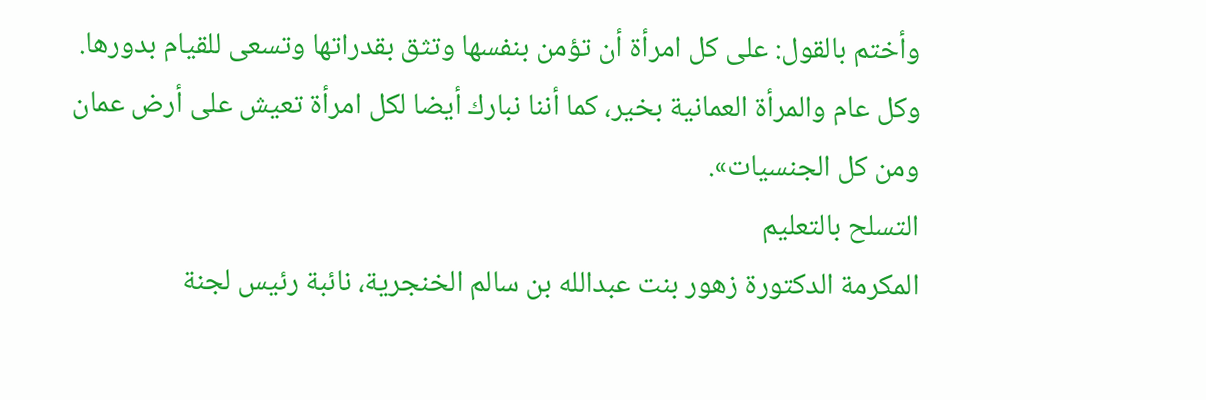وأختم بالقول: على كل امرأة أن تؤمن بنفسها وتثق بقدراتها وتسعى للقيام بدورها. وكل عام والمرأة العمانية بخير، كما أننا نبارك أيضا لكل امرأة تعيش على أرض عمان ومن كل الجنسيات».
التسلح بالتعليم
المكرمة الدكتورة زهور بنت عبدالله بن سالم الخنجرية، نائبة رئيس لجنة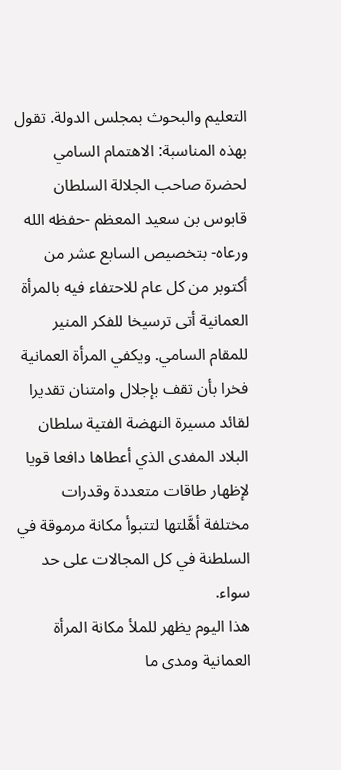التعليم والبحوث بمجلس الدولة. تقول بهذه المناسبة: الاهتمام السامي لحضرة صاحب الجلالة السلطان قابوس بن سعيد المعظم -حفظه الله ورعاه- بتخصيص السابع عشر من أكتوبر من كل عام للاحتفاء فيه بالمرأة العمانية أتى ترسيخا للفكر المنير للمقام السامي. ويكفي المرأة العمانية فخرا بأن تقف بإجلال وامتنان تقديرا لقائد مسيرة النهضة الفتية سلطان البلاد المفدى الذي أعطاها دافعا قويا لإظهار طاقات متعددة وقدرات مختلفة أهَّلتها لتتبوأ مكانة مرموقة في السلطنة في كل المجالات على حد سواء.
هذا اليوم يظهر للملأ مكانة المرأة العمانية ومدى ما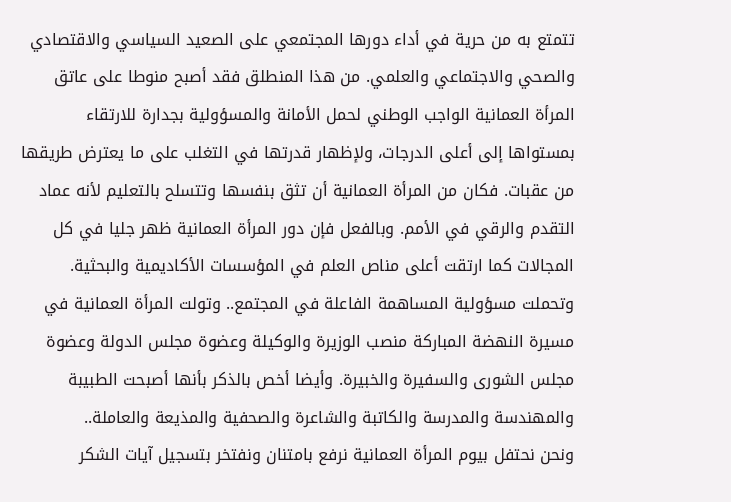تتمتع به من حرية في أداء دورها المجتمعي على الصعيد السياسي والاقتصادي والصحي والاجتماعي والعلمي. من هذا المنطلق فقد أصبح منوطا على عاتق المرأة العمانية الواجب الوطني لحمل الأمانة والمسؤولية بجدارة للارتقاء بمستواها إلى أعلى الدرجات، ولإظهار قدرتها في التغلب على ما يعترض طريقها من عقبات. فكان من المرأة العمانية أن تثق بنفسها وتتسلح بالتعليم لأنه عماد التقدم والرقي في الأمم. وبالفعل فإن دور المرأة العمانية ظهر جليا في كل المجالات كما ارتقت أعلى مناص العلم في المؤسسات الأكاديمية والبحثية. وتحملت مسؤولية المساهمة الفاعلة في المجتمع.. وتولت المرأة العمانية في مسيرة النهضة المباركة منصب الوزيرة والوكيلة وعضوة مجلس الدولة وعضوة مجلس الشورى والسفيرة والخبيرة. وأيضا أخص بالذكر بأنها أصبحت الطبيبة والمهندسة والمدرسة والكاتبة والشاعرة والصحفية والمذيعة والعاملة..
ونحن نحتفل بيوم المرأة العمانية نرفع بامتنان ونفتخر بتسجيل آيات الشكر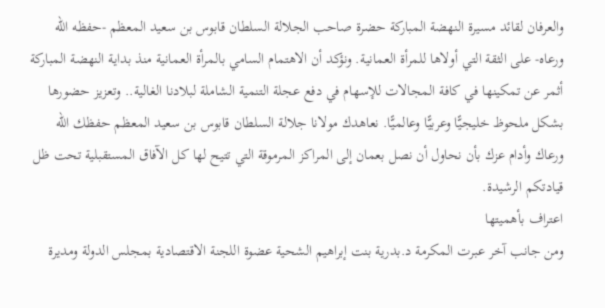والعرفان لقائد مسيرة النهضة المباركة حضرة صاحب الجلالة السلطان قابوس بن سعيد المعظم -حفظه الله ورعاه- على الثقة التي أولاها للمرأة العمانية. ونؤكد أن الاهتمام السامي بالمرأة العمانية منذ بداية النهضة المباركة أثمر عن تمكينها في كافة المجالات للإسهام في دفع عجلة التنمية الشاملة لبلادنا الغالية.. وتعزيز حضورها بشكل ملحوظ خليجيًّا وعربيًّا وعالميًّا. نعاهدك مولانا جلالة السلطان قابوس بن سعيد المعظم حفظك الله ورعاك وأدام عزك بأن نحاول أن نصل بعمان إلى المراكز المرموقة التي تتيح لها كل الآفاق المستقبلية تحت ظل قيادتكم الرشيدة.
اعتراف بأهميتها
ومن جانب آخر عبرت المكرمة د.بدرية بنت إبراهيم الشحية عضوة اللجنة الاقتصادية بمجلس الدولة ومديرة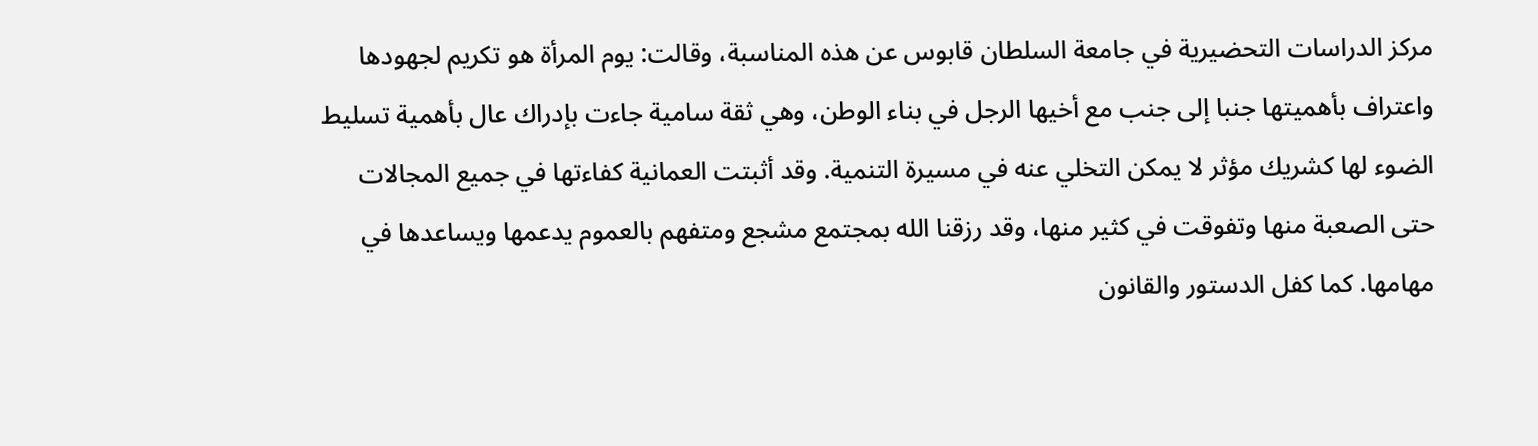مركز الدراسات التحضيرية في جامعة السلطان قابوس عن هذه المناسبة، وقالت: يوم المرأة هو تكريم لجهودها واعتراف بأهميتها جنبا إلى جنب مع أخيها الرجل في بناء الوطن، وهي ثقة سامية جاءت بإدراك عال بأهمية تسليط الضوء لها كشريك مؤثر لا يمكن التخلي عنه في مسيرة التنمية. وقد أثبتت العمانية كفاءتها في جميع المجالات حتى الصعبة منها وتفوقت في كثير منها، وقد رزقنا الله بمجتمع مشجع ومتفهم بالعموم يدعمها ويساعدها في مهامها. كما كفل الدستور والقانون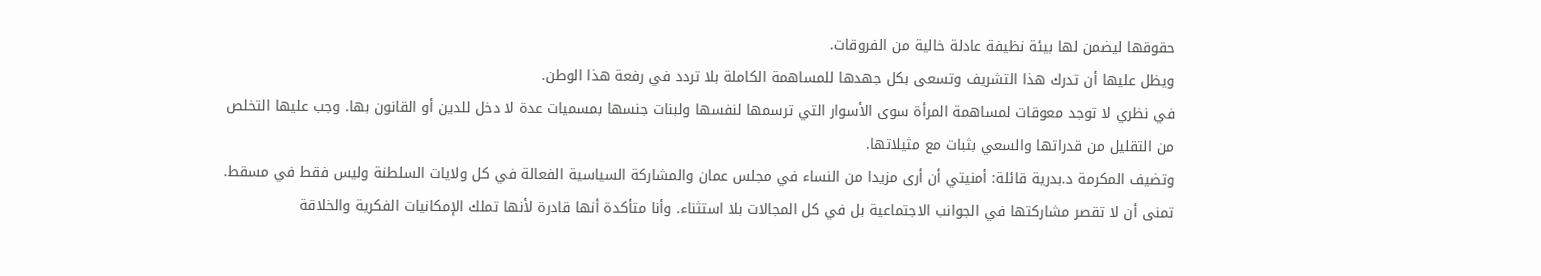حقوقها ليضمن لها بيئة نظيفة عادلة خالية من الفروقات.
ويظل عليها أن تدرك هذا التشريف وتسعى بكل جهدها للمساهمة الكاملة بلا تردد في رفعة هذا الوطن.
في نظري لا توجد معوقات لمساهمة المرأة سوى الأسوار التي ترسمها لنفسها ولبنات جنسها بمسميات عدة لا دخل للدين أو القانون بها. وجب عليها التخلص من التقليل من قدراتها والسعي بثبات مع مثيلاتها.
وتضيف المكرمة د.بدرية قائلة: أمنيتي أن أرى مزيدا من النساء في مجلس عمان والمشاركة السياسية الفعالة في كل ولايات السلطنة وليس فقط في مسقط. تمنى أن لا تقصر مشاركتها في الجوانب الاجتماعية بل في كل المجالات بلا استثناء. وأنا متأكدة أنها قادرة لأنها تملك الإمكانيات الفكرية والخلاقة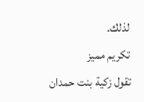لذلك.
تكريم مميز
تقول زكية بنت حمدان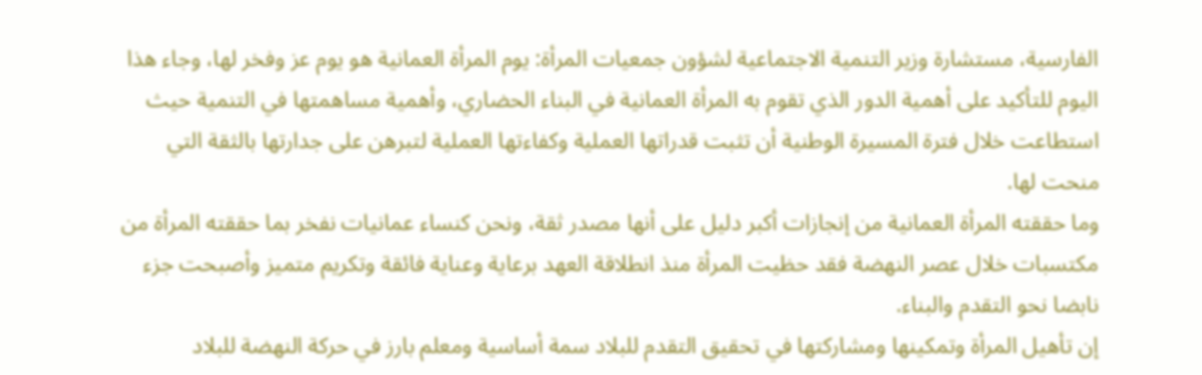الفارسية، مستشارة وزير التنمية الاجتماعية لشؤون جمعيات المرأة: يوم المرأة العمانية هو يوم عز وفخر لها، وجاء هذا اليوم للتأكيد على أهمية الدور الذي تقوم به المرأة العمانية في البناء الحضاري، وأهمية مساهمتها في التنمية حيث استطاعت خلال فترة المسيرة الوطنية أن تثبت قدراتها العملية وكفاءتها العملية لتبرهن على جدارتها بالثقة التي منحت لها.
وما حققته المرأة العمانية من إنجازات أكبر دليل على أنها مصدر ثقة، ونحن كنساء عمانيات نفخر بما حققته المرأة من مكتسبات خلال عصر النهضة فقد حظيت المرأة منذ انطلاقة العهد برعاية وعناية فائقة وتكريم متميز وأصبحت جزء نابضا نحو التقدم والبناء.
إن تأهيل المرأة وتمكينها ومشاركتها في تحقيق التقدم للبلاد سمة أساسية ومعلم بارز في حركة النهضة للبلاد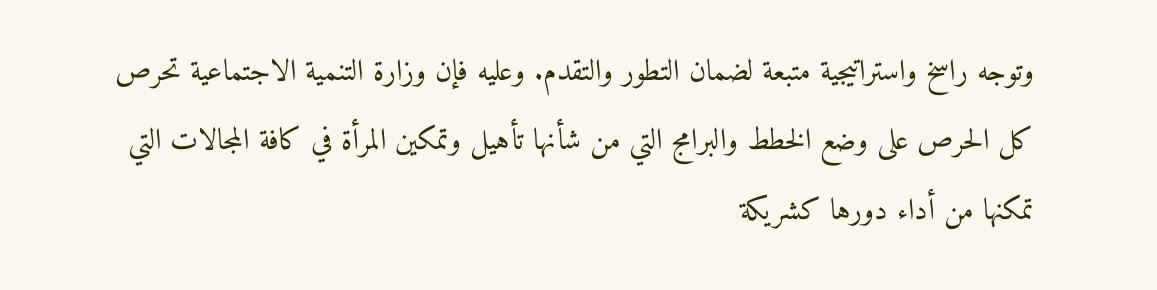وتوجه راسخ واستراتيجية متبعة لضمان التطور والتقدم. وعليه فإن وزارة التنمية الاجتماعية تحرص كل الحرص على وضع الخطط والبرامج التي من شأنها تأهيل وتمكين المرأة في كافة المجالات التي تمكنها من أداء دورها كشريكة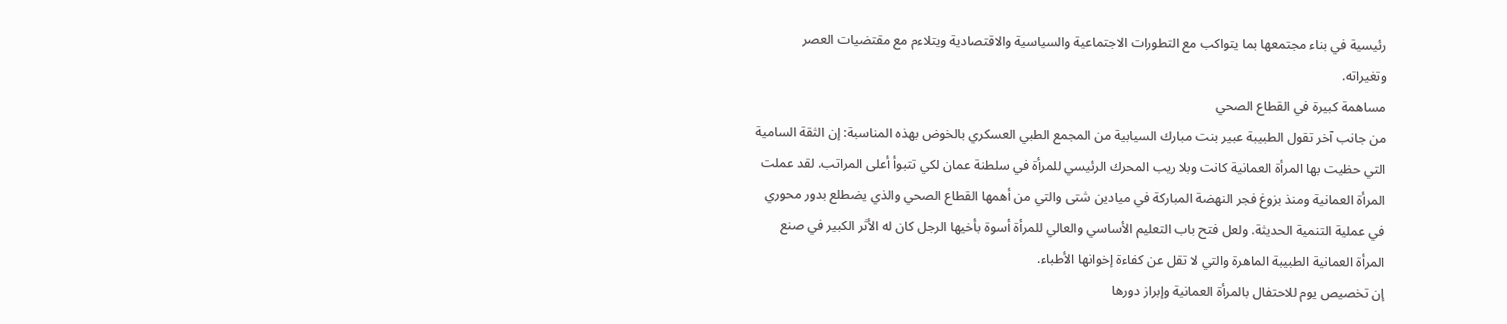رئيسية في بناء مجتمعها بما يتواكب مع التطورات الاجتماعية والسياسية والاقتصادية ويتلاءم مع مقتضيات العصر وتغيراته.
مساهمة كبيرة في القطاع الصحي
من جانب آخر تقول الطبيبة عبير بنت مبارك السيابية من المجمع الطبي العسكري بالخوض بهذه المناسبة: إن الثقة السامية التي حظيت بها المرأة العمانية كانت وبلا ريب المحرك الرئيسي للمرأة في سلطنة عمان لكي تتبوأ أعلى المراتب. لقد عملت المرأة العمانية ومنذ بزوغ فجر النهضة المباركة في ميادين شتى والتي من أهمها القطاع الصحي والذي يضطلع بدور محوري في عملية التنمية الحديثة. ولعل فتح باب التعليم الأساسي والعالي للمرأة أسوة بأخيها الرجل كان له الأثر الكبير في صنع المرأة العمانية الطبيبة الماهرة والتي لا تقل عن كفاءة إخوانها الأطباء.
إن تخصيص يوم للاحتفال بالمرأة العمانية وإبراز دورها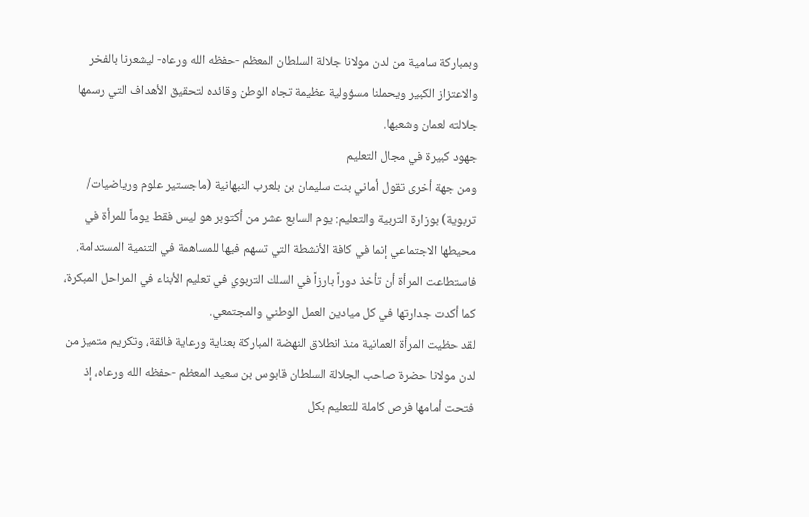وبمباركة سامية من لدن مولانا جلالة السلطان المعظم -حفظه الله ورعاه- ليشعرنا بالفخر والاعتزاز الكبير ويحملنا مسؤولية عظيمة تجاه الوطن وقائده لتحقيق الأهداف التي رسمها جلالته لعمان وشعبها.
جهود كبيرة في مجال التعليم
ومن جهة أخرى تقول أماني بنت سليمان بن بلعرب النبهانية (ماجستير علوم ورياضيات/ تربوية) بوزارة التربية والتعليم: يوم السابع عشر من أكتوبر هو ليس فقط يوماً للمرأة في محيطها الاجتماعي إنما في كافة الأنشطة التي تسهم فيها للمساهمة في التنمية المستدامة.
فاستطاعت المرأة أن تأخذ دوراً بارزاً في السلك التربوي في تعليم الأبناء في المراحل المبكرة، كما أكدت جدارتها في كل ميادين العمل الوطني والمجتمعي.
لقد حظيت المرأة العمانية منذ انطلاق النهضة المباركة بعناية ورعاية فائقة، وتكريم متميز من لدن مولانا حضرة صاحب الجلالة السلطان قابوس بن سعيد المعظم -حفظه الله ورعاه، إذ فتحت أمامها فرص كاملة للتعليم بكل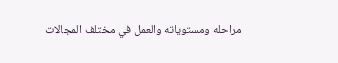مراحله ومستوياته والعمل في مختلف المجالات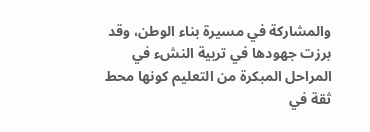والمشاركة في مسيرة بناء الوطن، وقد برزت جهودها في تربية النشء في المراحل المبكرة من التعليم كونها محط ثقة في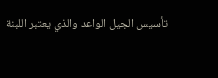تأسيس الجيل الواعد والذي يعتبر اللبنة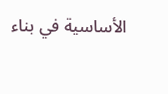الأساسية في بناء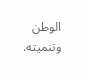الوطن وتنميته.